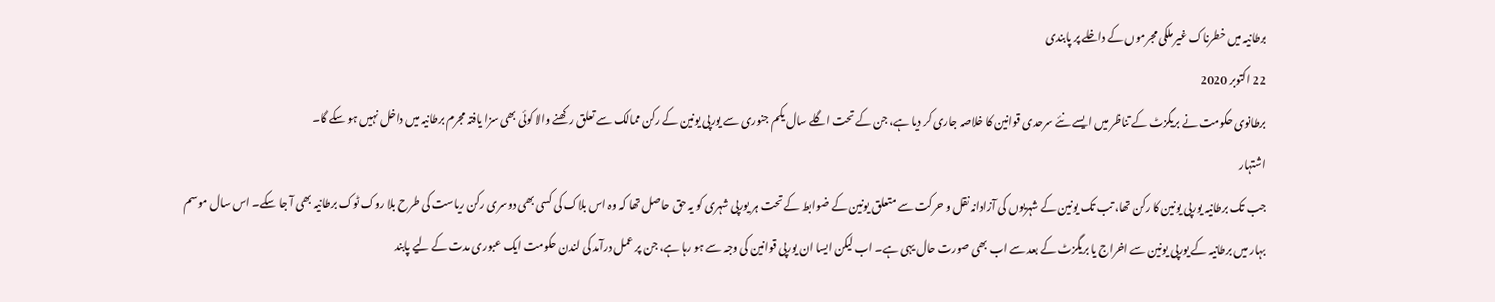برطانیہ میں خطرناک غیر ملکی مجرموں کے داخلے پر پابندی
22 اکتوبر 2020
برطانوی حکومت نے بریگزٹ کے تناظر میں ایسے نئے سرحدی قوانین کا خلاصہ جاری کر دیا ہے، جن کے تحت اگلے سال یکم جنوری سے یورپی یونین کے رکن ممالک سے تعلق رکھنے والا کوئی بھی سزا یافتہ مجرم برطانیہ میں داخل نہیں ہو سکے گا۔
اشتہار
جب تک برطانیہ یورپی یونین کا رکن تھا، تب تک یونین کے شہریوں کی آزادانہ نقل و حرکت سے متعلق یونین کے ضوابط کے تحت ہر یورپی شہری کو یہ حق حاصل تھا کہ وہ اس بلاک کی کسی بھی دوسری رکن ریاست کی طرح بلا روک ٹوک برطانیہ بھی آ جا سکے۔ اس سال موسم بہار میں برطانیہ کے یورپی یونین سے اخراج یا بریگزٹ کے بعد سے اب بھی صورت حال یہی ہے۔ اب لیکن ایسا ان یورپی قوانین کی وجہ سے ہو رہا ہے، جن پر عمل درآمد کی لندن حکومت ایک عبوری مدت کے لیے پابند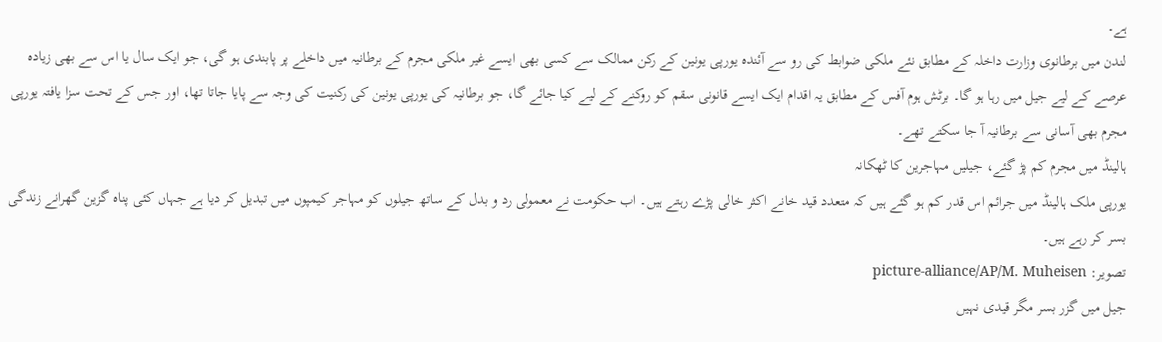ہے۔
لندن میں برطانوی وزارت داخلہ کے مطابق نئے ملکی ضوابط کی رو سے آئندہ یورپی یونین کے رکن ممالک سے کسی بھی ایسے غیر ملکی مجرم کے برطانیہ میں داخلے پر پابندی ہو گی، جو ایک سال یا اس سے بھی زیادہ عرصے کے لیے جیل میں رہا ہو گا۔ برٹش ہوم آفس کے مطابق یہ اقدام ایک ایسے قانونی سقم کو روکنے کے لیے کیا جائے گا، جو برطانیہ کی یورپی یونین کی رکنیت کی وجہ سے پایا جاتا تھا، اور جس کے تحت سزا یافتہ یورپی مجرم بھی آسانی سے برطانیہ آ جا سکتے تھے۔
ہالينڈ ميں مجرم کم پڑ گئے، جیلیں مہاجرين کا ٹھکانہ
يورپی ملک ہالينڈ ميں جرائم اس قدر کم ہو گئے ہيں کہ متعدد قيد خانے اکثر خالی پڑے رہتے ہيں۔ اب حکومت نے معمولی رد و بدل کے ساتھ جيلوں کو مہاجر کيمپوں ميں تبديل کر ديا ہے جہاں کئی پناہ گزين گھرانے زندگی بسر کر رہے ہيں۔
تصویر: picture-alliance/AP/M. Muheisen
جيل ميں گزر بسر مگر قيدی نہيں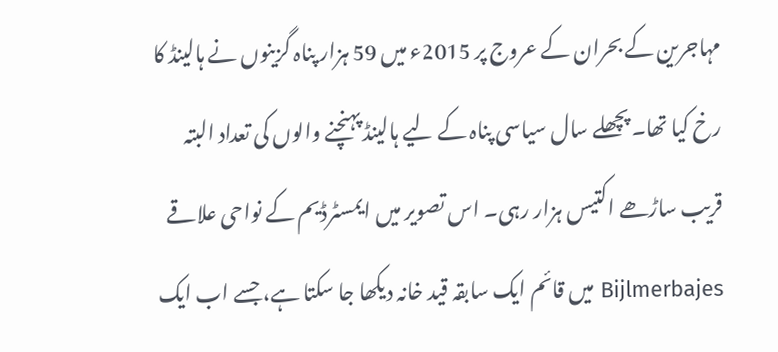مہاجرين کے بحران کے عروج پر 2015ء ميں 59 ہزار پناہ گزينوں نے ہالينڈ کا رخ کيا تھا۔ پچھلے سال سياسی پناہ کے ليے ہالينڈ پہنچنے والوں کی تعداد البتہ قريب ساڑھے اکتيس ہزار رہی۔ اس تصوير ميں ايمسٹرڈيم کے نواحی علاقے Bijlmerbajes ميں قائم ايک سابقہ قيد خانہ ديکھا جا سکتا ہے، جسے اب ايک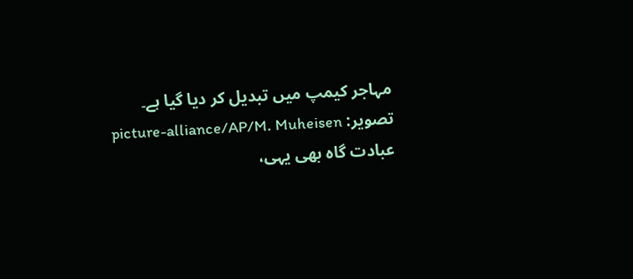مہاجر کيمپ ميں تبديل کر ديا گيا ہے۔
تصویر: picture-alliance/AP/M. Muheisen
عبادت گاہ بھی يہی،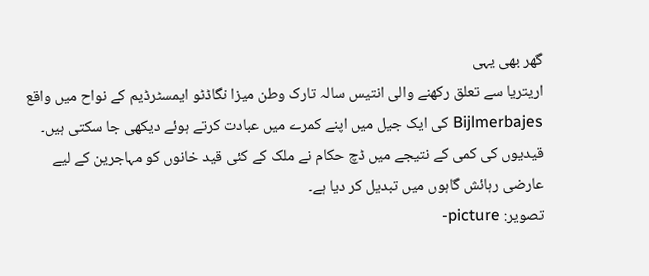گھر بھی يہی
اريتريا سے تعلق رکھنے والی انتيس سالہ تارک وطن ميزا نگاڈٹو ايمسٹرڈيم کے نواح ميں واقع Bijlmerbajes کی ايک جيل ميں اپنے کمرے ميں عبادت کرتے ہوئے ديکھی جا سکتی ہيں۔ قيديوں کی کمی کے نتيجے ميں ڈچ حکام نے ملک کے کئی قيد خانوں کو مہاجرين کے ليے عارضی رہائش گاہوں ميں تبديل کر ديا ہے۔
تصویر: picture-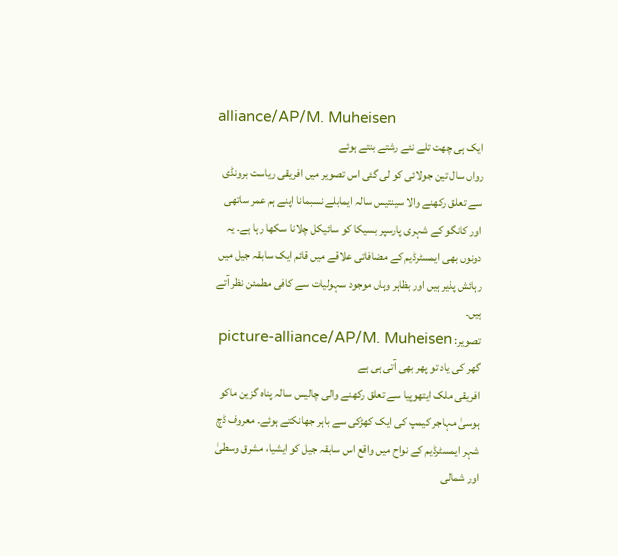alliance/AP/M. Muheisen
ايک ہی چھت تلے نئے رشتے بنتے ہوئے
رواں سال تين جولائی کو لی گئی اس تصوير ميں افريقی رياست برونڈی سے تعلق رکھنے والا سينتيس سالہ ايمابلے نسبمانا اپنے ہم عمر ساتھی اور کانگو کے شہری پارسپر بسيکا کو سائيکل چلانا سکھا رہا ہے۔ يہ دونوں بھی ايمسٹرڈيم کے مضافاتی علاقے ميں قائم ايک سابقہ جيل ميں رہائش پذير ہيں اور بظاہر وہاں موجود سہوليات سے کافی مطمئن نظر آتے ہيں۔
تصویر: picture-alliance/AP/M. Muheisen
گھر کی ياد تو پھر بھی آتی ہی ہے
افريقی ملک ايتھوپيا سے تعلق رکھنے والی چاليس سالہ پناہ گزين ماکو ہوسیٰ مہاجر کيمپ کی ايک کھڑکی سے باہر جھانکتے ہوئے۔ معروف ڈچ شہر ايمسٹرڈيم کے نواح ميں واقع اس سابقہ جيل کو ايشيا، مشرق وسطیٰ اور شمالی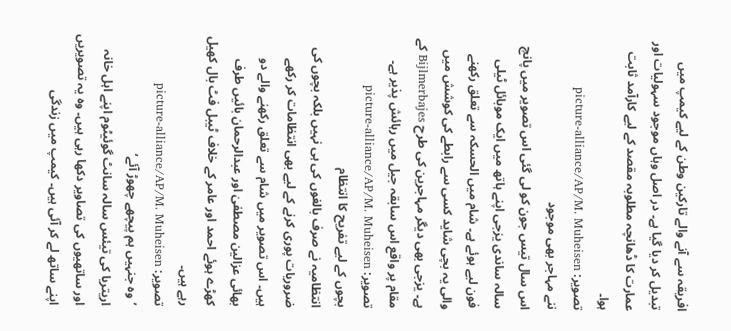افريقہ سے آنے والے تارکين وطن کے ليے کيمپ ميں تبدیل کر ديا گيا ہے۔ در اصل وہاں موجود سہوليات اور عمارت کا ڈھانچہ مطلوبہ مقصد کے ليے کارآمد ثابت ہوا۔
تصویر: picture-alliance/AP/M. Muheisen
ننے مہاجر بھی موجود
اس سال تيس جون کو لی گئی اس تصوير ميں پانچ سالہ ساندی يزجی اپنے ہاتھ ميں ايک موبائل ٹيلی فون ليے ہوئے ہے۔ شام ميں الحسکہ سے تعلق رکھنے والی يہ بچی شايد کسی سے رابطے کی کوشش ميں ہے۔ يزجی بھی ديگر مہاجرين کی طرح Bijlmerbajes کے مقام پر واقع اس سابقہ جيل ميں رہائش پذير ہے۔
تصویر: picture-alliance/AP/M. Muheisen
بچوں کے ليے تفريح کا انتظام
انتظاميہ نے صرف بالغوں کی ہی نہيں بلکہ بچوں کی ضروريات پوری کرنے کے ليے بھی انتظامات کر رکھے ہيں۔ اس تصوير ميں شام سے تعلق رکھنے والے دو بھائی عزالين مصطفیٰ اور عبدالرحمان بائيں طرف کھڑے ہوئے احمد اور عامر کے خلاف ٹیبل فٹ بال کھيل رہے ہيں۔
تصویر: picture-alliance/AP/M. Muheisen
’وہ جنہيں ہم پيچھے چھوڑ آئے‘
اريتريا کی تيئس سالہ سانٹ گوئيٹوم اپنے اہل خانہ اور ساتھيوں کی تصاوير دکھا رہی ہیں۔ وہ يہ تصويريں اپنے ساتھ لے کر آئی ہیں۔ کيمپ ميں زندگی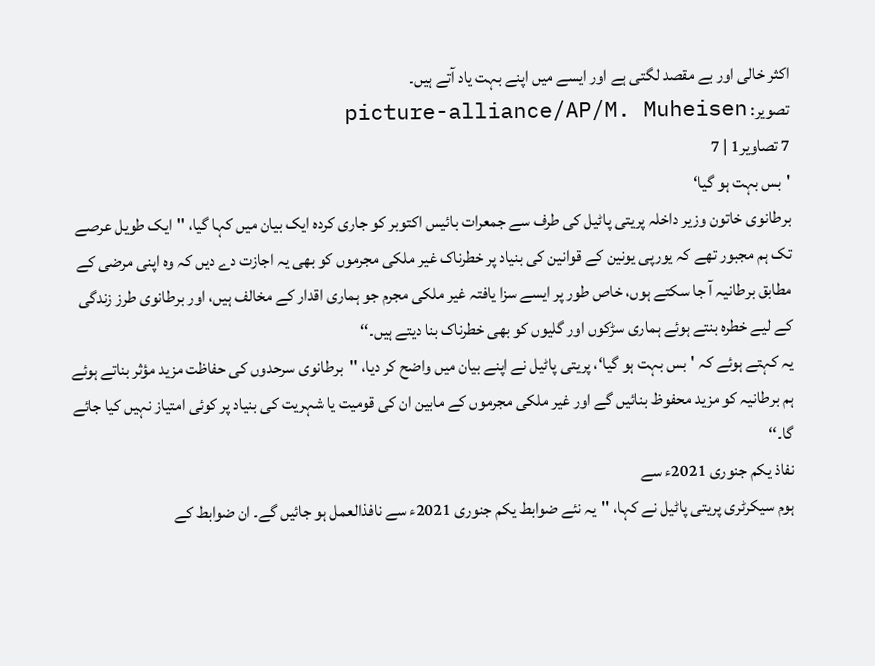اکثر خالی اور بے مقصد لگتی ہے اور ايسے ميں اپنے بہت ياد آتے ہيں۔
تصویر: picture-alliance/AP/M. Muheisen
7 تصاویر1 | 7
'بس بہت ہو گیا‘
برطانوی خاتون وزیر داخلہ پریتی پاٹیل کی طرف سے جمعرات بائیس اکتوبر کو جاری کردہ ایک بیان میں کہا گیا، ''ایک طویل عرصے تک ہم مجبور تھے کہ یورپی یونین کے قوانین کی بنیاد پر خطرناک غیر ملکی مجرموں کو بھی یہ اجازت دے دیں کہ وہ اپنی مرضی کے مطابق برطانیہ آ جا سکتے ہوں، خاص طور پر ایسے سزا یافتہ غیر ملکی مجرم جو ہماری اقدار کے مخالف ہیں، اور برطانوی طرز زندگی کے لیے خطرہ بنتے ہوئے ہماری سڑکوں اور گلیوں کو بھی خطرناک بنا دیتے ہیں۔‘‘
یہ کہتے ہوئے کہ 'بس بہت ہو گیا‘، پریتی پاٹیل نے اپنے بیان میں واضح کر دیا، ''برطانوی سرحدوں کی حفاظت مزید مؤثر بناتے ہوئے ہم برطانیہ کو مزید محفوظ بنائیں گے اور غیر ملکی مجرموں کے مابین ان کی قومیت یا شہریت کی بنیاد پر کوئی امتیاز نہیں کیا جائے گا۔‘‘
نفاذ یکم جنوری 2021ء سے
ہوم سیکرٹری پریتی پاٹیل نے کہا، ''یہ نئے ضوابط یکم جنوری 2021ء سے نافذالعمل ہو جائیں گے۔ ان ضوابط کے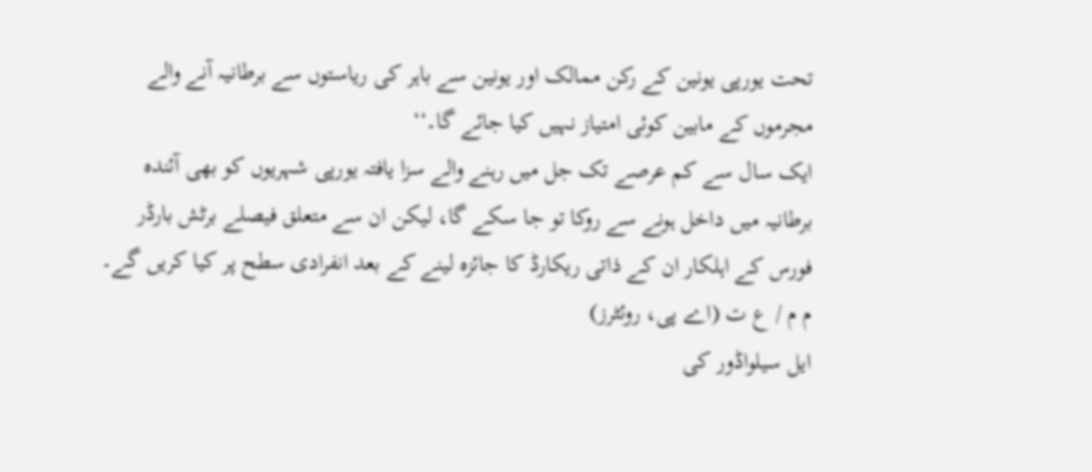تحت یورپی یونین کے رکن ممالک اور یونین سے باہر کی ریاستوں سے برطانیہ آنے والے مجرموں کے مابین کوئی امتیاز نہیں کیا جائے گا۔‘‘
ایک سال سے کم عرصے تک جل میں رہنے والے سزا یافتہ یورپی شہریوں کو بھی آئندہ برطانیہ میں داخل ہونے سے روکا تو جا سکے گا، لیکن ان سے متعلق فیصلے برٹش بارڈر فورس کے اہلکار ان کے ذاتی ریکارڈ کا جائزہ لینے کے بعد انفرادی سطح پر کیا کریں گے۔
م م / ع ت (اے پی، روئٹرز)
ایل سیلواڈور کی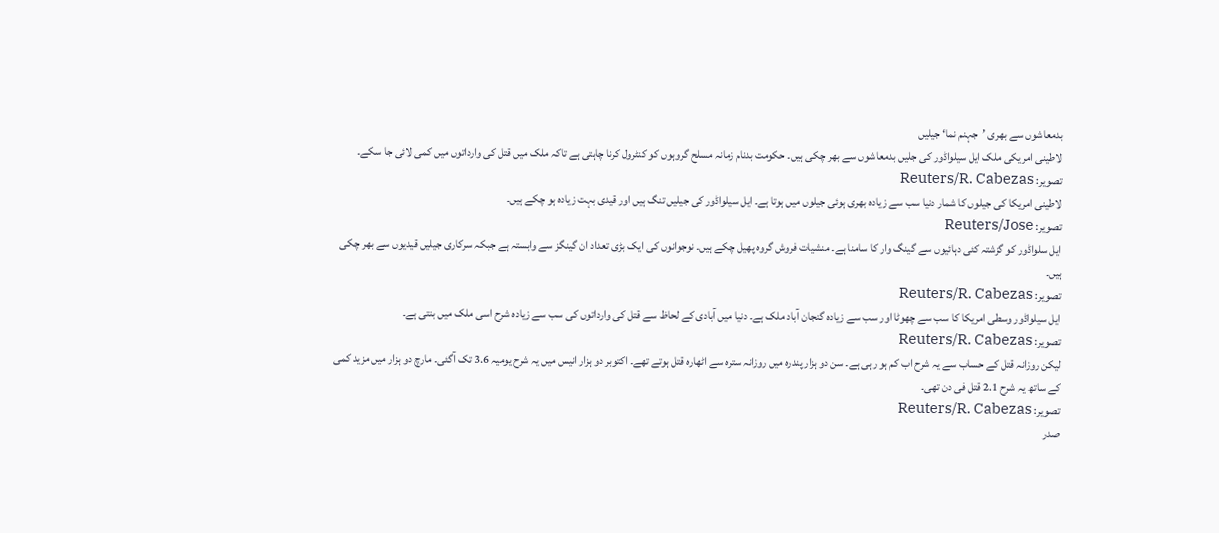بدمعاشوں سے بھری ’جہنم نما‘ جیلیں
لاطینی امریکی ملک ایل سیلواڈور کی جلیں بدمعاشوں سے بھر چکی ہیں۔ حکومت بدنام زمانہ مسلح گروہوں کو کنٹرول کرنا چاہتی ہے تاکہ ملک میں قتل کی وارداتوں میں کمی لائی جا سکے۔
تصویر: Reuters/R. Cabezas
لاطینی امریکا کی جیلوں کا شمار دنیا سب سے زیادہ بھری ہوئی جیلوں میں ہوتا ہے۔ ایل سیلواڈور کی جیلیں تنگ ہیں اور قیدی بہت زیادہ ہو چکے ہیں۔
تصویر: Reuters/Jose
ایل سلواڈور کو گزشتہ کئی دہائیوں سے گینگ وار کا سامنا ہے۔ منشیات فروش گروہ پھیل چکے ہیں۔ نوجوانوں کی ایک بڑی تعداد ان گینگز سے وابستہ ہے جبکہ سرکاری جیلیں قیدیوں سے بھر چکی ہیں۔
تصویر: Reuters/R. Cabezas
ایل سیلواڈور وسطی امریکا کا سب سے چھوٹا اور سب سے زیادہ گنجان آباد ملک ہے۔ دنیا میں آبادی کے لحاظ سے قتل کی وارداتوں کی سب سے زیادہ شرح اسی ملک میں بنتی ہے۔
تصویر: Reuters/R. Cabezas
لیکن روزانہ قتل کے حساب سے یہ شرح اب کم ہو رہی ہے۔ سن دو ہزار پندرہ میں روزانہ سترہ سے اٹھارہ قتل ہوتے تھے۔ اکتوبر دو ہزار انیس میں یہ شرح یومیہ 3.6 تک آگئی۔ مارچ دو ہزار میں مزید کمی کے ساتھ یہ شرح 2.1 قتل فی دن تھی۔
تصویر: Reuters/R. Cabezas
صدر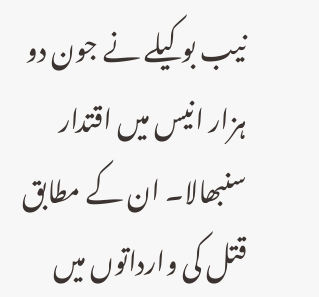نیب بوکیلے نے جون دو ہزار انیس میں اقتدار سنبھالا۔ ان کے مطابق قتل کی وارداتوں میں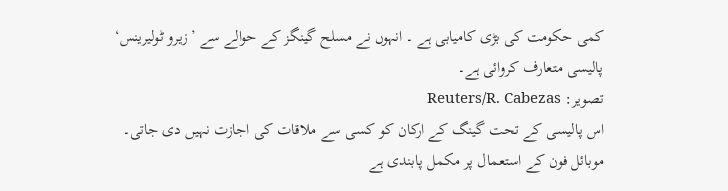کمی حکومت کی بڑی کامیابی ہے ۔ انہوں نے مسلح گینگز کے حوالے سے ’زیرو ٹولیرینس‘ پالیسی متعارف کروائی ہے۔
تصویر: Reuters/R. Cabezas
اس پالیسی کے تحت گینگ کے ارکان کو کسی سے ملاقات کی اجازت نہیں دی جاتی۔ موبائل فون کے استعمال پر مکمل پابندی ہے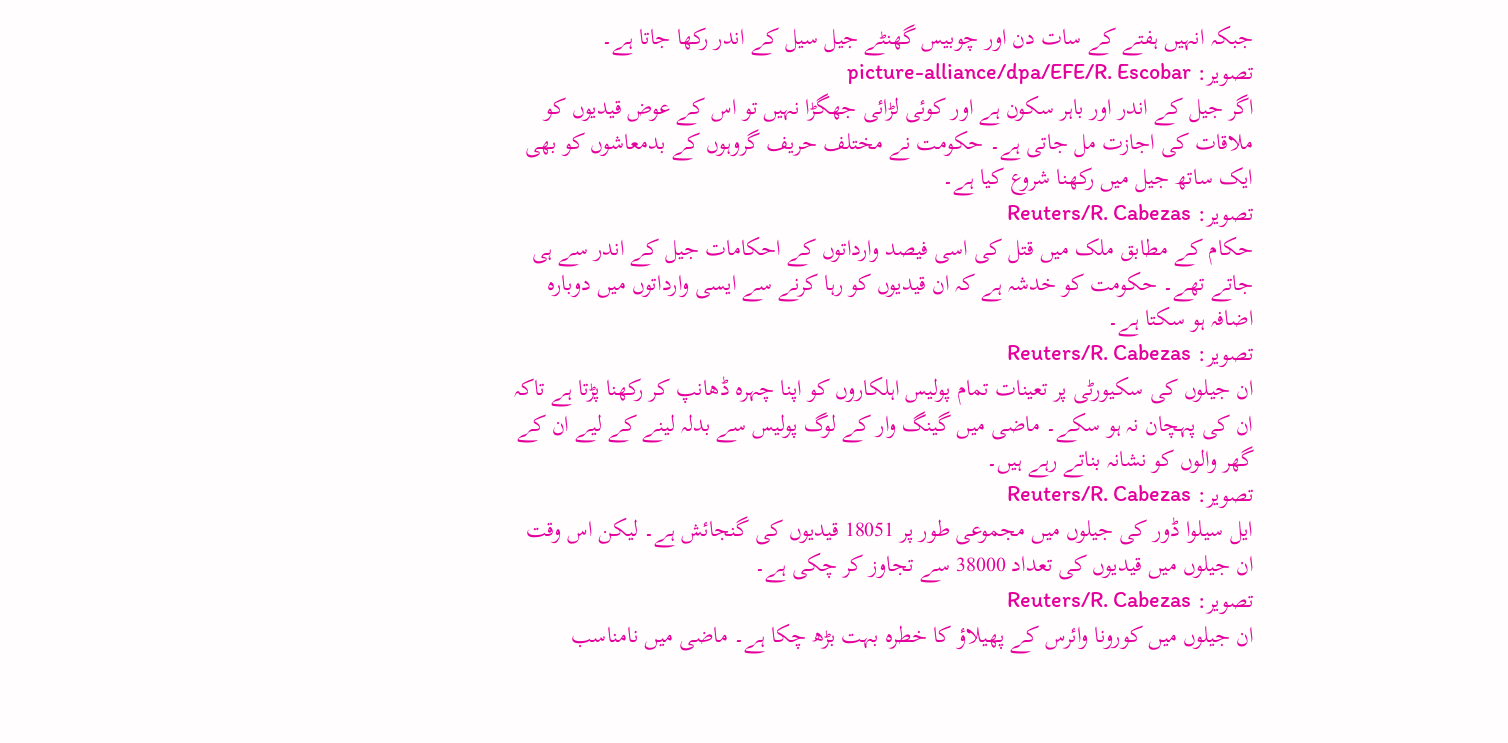جبکہ انہیں ہفتے کے سات دن اور چوبیس گھنٹے جیل سیل کے اندر رکھا جاتا ہے۔
تصویر: picture-alliance/dpa/EFE/R. Escobar
اگر جیل کے اندر اور باہر سکون ہے اور کوئی لڑائی جھگڑا نہیں تو اس کے عوض قیدیوں کو ملاقات کی اجازت مل جاتی ہے۔ حکومت نے مختلف حریف گروہوں کے بدمعاشوں کو بھی ایک ساتھ جیل میں رکھنا شروع کیا ہے۔
تصویر: Reuters/R. Cabezas
حکام کے مطابق ملک میں قتل کی اسی فیصد وارداتوں کے احکامات جیل کے اندر سے ہی جاتے تھے۔ حکومت کو خدشہ ہے کہ ان قیدیوں کو رہا کرنے سے ایسی وارداتوں میں دوبارہ اضافہ ہو سکتا ہے۔
تصویر: Reuters/R. Cabezas
ان جیلوں کی سکیورٹی پر تعینات تمام پولیس اہلکاروں کو اپنا چہرہ ڈھانپ کر رکھنا پڑتا ہے تاکہ ان کی پہچان نہ ہو سکے۔ ماضی میں گینگ وار کے لوگ پولیس سے بدلہ لینے کے لیے ان کے گھر والوں کو نشانہ بناتے رہے ہیں۔
تصویر: Reuters/R. Cabezas
ایل سیلوا ڈور کی جیلوں میں مجموعی طور پر 18051 قیدیوں کی گنجائش ہے۔ لیکن اس وقت ان جیلوں میں قیدیوں کی تعداد 38000 سے تجاوز کر چکی ہے۔
تصویر: Reuters/R. Cabezas
ان جیلوں میں کورونا وائرس کے پھیلاؤ کا خطرہ بہت بڑھ چکا ہے۔ ماضی میں نامناسب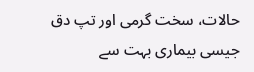حالات، سخت گرمی اور تپ دق جیسی بیماری بہت سے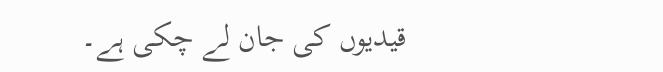قیدیوں کی جان لے چکی ہے۔